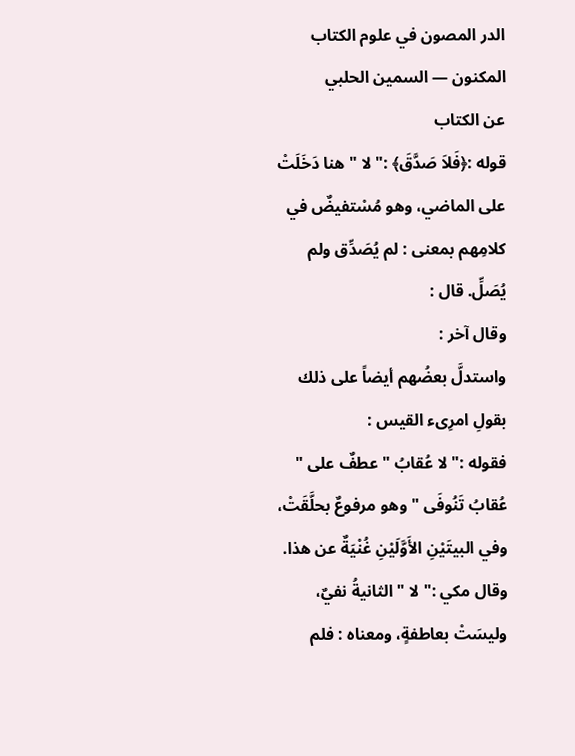الدر المصون في علوم الكتاب المكنون — السمين الحلبي
عن الكتاب
قوله :﴿فَلاَ صَدَّقَ﴾ :" لا " هنا دَخَلَتْ على الماضي، وهو مُسْتفيضٌ في كلامِهم بمعنى : لم يُصَدِّق ولم يُصَلِّ. قال :
وقال آخر :
واستدلَّ بعضُهم أيضاً على ذلك بقولِ امرِىء القيس :
فقوله :" لا عُقابُ " عطفٌ على " عُقابُ تَنُوفَى " وهو مرفوعٌ بحلَّقَتْ، وفي البيتَيْنِ الأَوَّلَيْنِ غُنْيَةٌ عن هذا.
وقال مكي :" لا " الثانيةُ نفيٌ، وليسَتْ بعاطفةٍ، ومعناه : فلم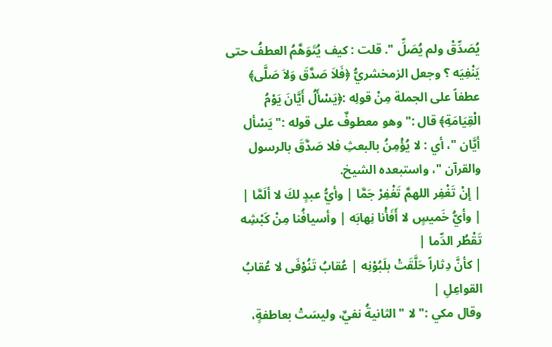يُصَدِّقْ ولم يُصَلِّ ". قلت : كيف يُتَوَهَّمُ العطفُ حتى يَنْفِيَه ؟ وجعل الزمخشريُّ ﴿فَلاَ صَدَّقَ وَلاَ صَلَّى﴾ عطفاً على الجملة مِنْ قولِه :﴿يَسْأَلُ أَيَّانَ يَوْمُ الْقِيَامَةِ﴾ قال :" وهو معطوفٌ على قوله :" يَسْأل أيَّان "، أي : لا يُؤْمِنُ بالبعثِ فلا صَدَّقَ بالرسول والقرآن "، واستبعده الشيخ.
| إنْ تَغْفِر اللهمَّ تَغْفِرْ جَمَّا | وأيُّ عبدٍ لكَ لا ألَمَّا |
| وأيُّ خَميسٍ لا أَفَأْنا نِهابَه | وأسيافُنا مِنْ كَبْشِه تَقْطُر الدِّما |
| كأنَّ دِثاراً حَلَّقَتْ بلَبُوْنِه | عُقابُ تَنُوْفَى لا عُقابُ القواعِلِ |
وقال مكي :" لا " الثانيةُ نفيٌ، وليسَتْ بعاطفةٍ،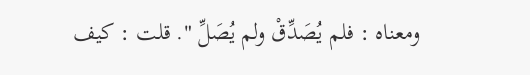ومعناه : فلم يُصَدِّقْ ولم يُصَلِّ ". قلت : كيف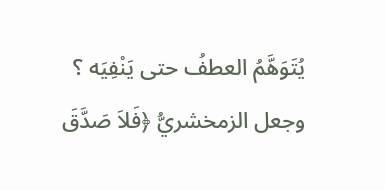يُتَوَهَّمُ العطفُ حتى يَنْفِيَه ؟ وجعل الزمخشريُّ ﴿فَلاَ صَدَّقَ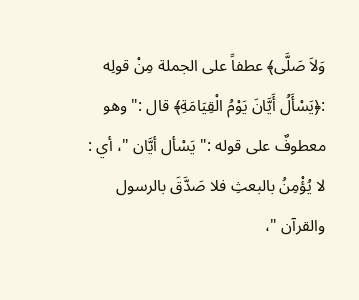وَلاَ صَلَّى﴾ عطفاً على الجملة مِنْ قولِه :﴿يَسْأَلُ أَيَّانَ يَوْمُ الْقِيَامَةِ﴾ قال :" وهو معطوفٌ على قوله :" يَسْأل أيَّان "، أي : لا يُؤْمِنُ بالبعثِ فلا صَدَّقَ بالرسول والقرآن "،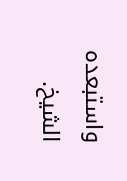واستبعده الشيخ.